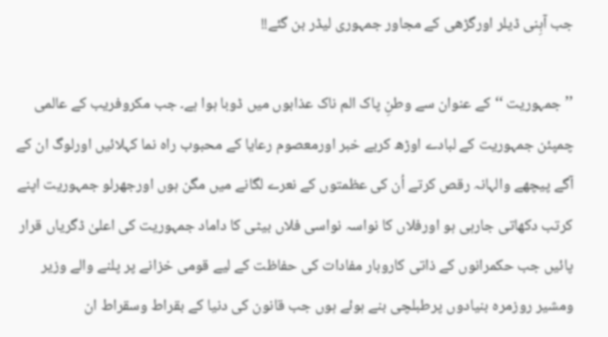جب آہِنی ڈیلر اورگڑھی کے مجاور جمہوری لیڈر بن گئے!!

’’جمہوریت ‘‘کے عنوان سے وطنِ پاک الم ناک عذابوں میں ڈوبا ہوا ہے۔ جب مکروفریب کے عالمی چمپئن جمہوریت کے لبادے اوڑھ کربے خبر اورمعصوم رعایا کے محبوب راہ نما کہلائیں اورلوگ ان کے آگے پیچھے والہانہ رقص کرتے اُن کی عظمتوں کے نعرے لگانے میں مگن ہوں اورجھرلو جمہوریت اپنے کرتب دکھاتی جارہی ہو اورفلاں کا نواسہ نواسی فلاں بیٹی کا داماد جمہوریت کی اعلیٰ ڈگریاں قرار پائیں جب حکمرانوں کے ذاتی کاروبار مفادات کی حفاظت کے لیے قومی خزانے پر پلنے والے وزیر ومشیر روزمرہ بنیادوں پرطبلچی بنے ہوئے ہوں جب قانون کی دنیا کے بقراط وسقراط ان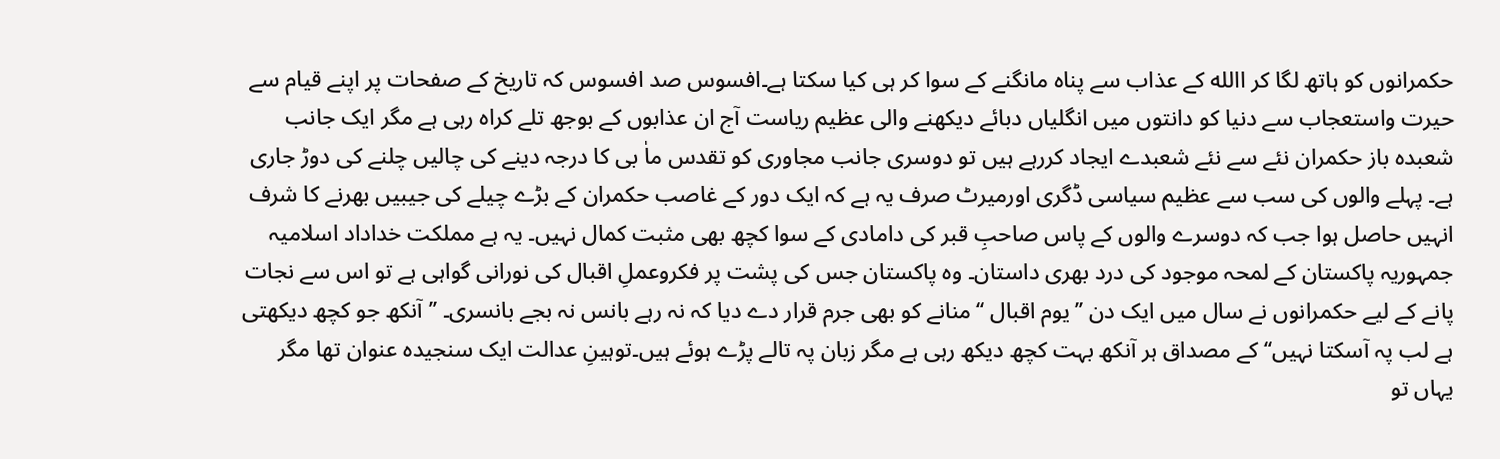حکمرانوں کو ہاتھ لگا کر االله کے عذاب سے پناہ مانگنے کے سوا کر ہی کیا سکتا ہے۔افسوس صد افسوس کہ تاریخ کے صفحات پر اپنے قیام سے حیرت واستعجاب سے دنیا کو دانتوں میں انگلیاں دبائے دیکھنے والی عظیم ریاست آج ان عذابوں کے بوجھ تلے کراہ رہی ہے مگر ایک جانب شعبدہ باز حکمران نئے سے نئے شعبدے ایجاد کررہے ہیں تو دوسری جانب مجاوری کو تقدس ماٰ بی کا درجہ دینے کی چالیں چلنے کی دوڑ جاری ہے۔ پہلے والوں کی سب سے عظیم سیاسی ڈگری اورمیرٹ صرف یہ ہے کہ ایک دور کے غاصب حکمران کے بڑے چیلے کی جیبیں بھرنے کا شرف انہیں حاصل ہوا جب کہ دوسرے والوں کے پاس صاحبِ قبر کی دامادی کے سوا کچھ بھی مثبت کمال نہیں۔ یہ ہے مملکت خداداد اسلامیہ جمہوریہ پاکستان کے لمحہ موجود کی درد بھری داستان۔ وہ پاکستان جس کی پشت پر فکروعملِ اقبال کی نورانی گواہی ہے تو اس سے نجات پانے کے لیے حکمرانوں نے سال میں ایک دن ’’یوم اقبال ‘‘منانے کو بھی جرم قرار دے دیا کہ نہ رہے بانس نہ بجے بانسری۔ ’’آنکھ جو کچھ دیکھتی ہے لب پہ آسکتا نہیں‘‘کے مصداق ہر آنکھ بہت کچھ دیکھ رہی ہے مگر زبان پہ تالے پڑے ہوئے ہیں۔توہینِ عدالت ایک سنجیدہ عنوان تھا مگر یہاں تو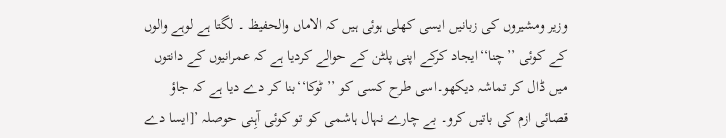وزیر ومشیروں کی زبانیں ایسی کھلی ہوئی ہیں کہ الاماں والحفیظ ۔ لگتا ہے لوہے والوں کے کوئی ’’چنا‘‘ایجاد کرکے اپنی پلٹن کے حوالے کردیا ہے کہ عمرانیوں کے دانتوں میں ڈال کر تماشہ دیکھو۔اسی طرح کسی کو ’’ٹوکا‘‘بنا کر دے دیا ہے کہ جاؤ قصائی ازم کی باتیں کرو۔ بے چارے نہال ہاشمی کو تو کوئی آہِنی حوصلہ ’[ایسا دے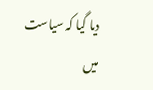دیا گیا کہ سیاست میں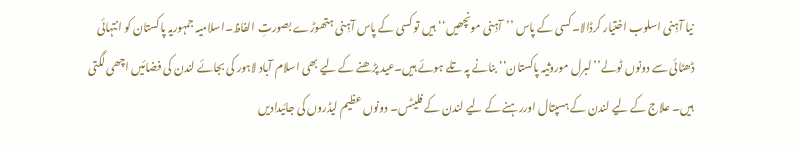نیا آہِنی اسلوب اختیار کرڈالا۔کسی کے پاس ’’آہِنی مونچھیں‘‘ہیں تو کسی کے پاس آہِنی ہتھوڑے بصورتِ الفاظ۔اسلامیہ جمہوریہ پاکستان کو انتہائی ڈھٹائی سے دونوں ٹولے’’لبرل موروثیہ پاکستان‘‘بنانے پہ تلے ہوئے ہیں۔عید پڑھنے کے لیے بھی اسلام آباد لاہور کی بجائے لندن کی فضائیں اچھی لگتی ہیں۔ علاج کے لیے لندن کے ہسپتال اوررہنے کے لیے لندن کے فلیٹس۔ دونوں عظیم لیڈروں کی جائیدادیں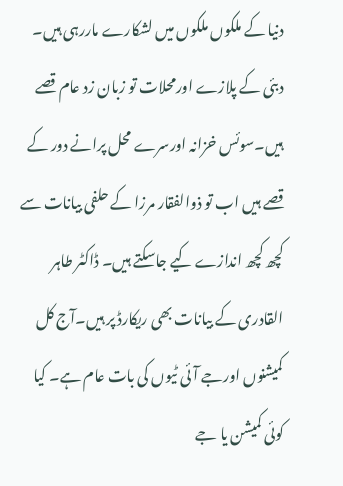دنیا کے ملکوں ملکوں میں لشکارے ماررہی ہیں۔ دبئی کے پلازے اورمحلات تو زبان زد عام قصے ہیں۔سوئس خزانہ اورسرے محل پرانے دور کے قصے ہیں اب تو ذوالفقار مرزا کے حلفی بیانات سے کچھ کچھ اندازے کیے جاسکتے ہیں۔ ڈاکٹر طاہر القادری کے بیانات بھی ریکارڈ پر ہیں۔آج کل کمیشنوں اورجے آئی ٹیوں کی بات عام ہے۔ کیا کوئی کمیشن یا جے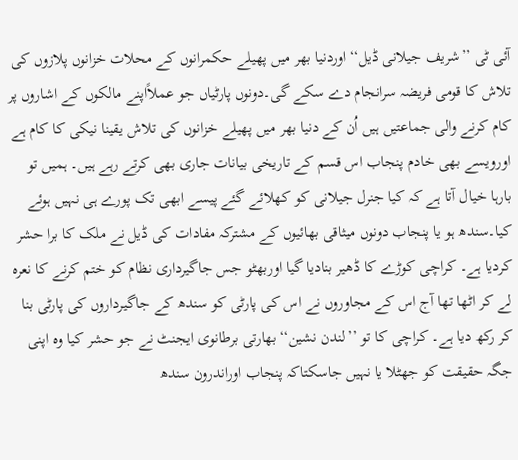آئی ٹی ’’شریف جیلانی ڈیل‘‘اوردنیا بھر میں پھیلے حکمرانوں کے محلات خزانوں پلازوں کی تلاش کا قومی فریضہ سرانجام دے سکے گی۔دونوں پارٹیاں جو عملاًاپنے مالکوں کے اشاروں پر کام کرنے والی جماعتیں ہیں اُن کے دنیا بھر میں پھیلے خزانوں کی تلاش یقینا نیکی کا کام ہے اورویسے بھی خادم پنجاب اس قسم کے تاریخی بیانات جاری بھی کرتے رہے ہیں۔ ہمیں تو بارہا خیال آتا ہے کہ کیا جنرل جیلانی کو کھلائے گئے پیسے ابھی تک پورے ہی نہیں ہوئے کیا۔سندھ ہو یا پنجاب دونوں میثاقی بھائیوں کے مشترکہ مفادات کی ڈیل نے ملک کا برا حشر کردیا ہے۔ کراچی کوڑے کا ڈھیر بنادیا گیا اوربھٹو جس جاگیرداری نظام کو ختم کرنے کا نعرہ لے کر اٹھا تھا آج اس کے مجاوروں نے اس کی پارٹی کو سندھ کے جاگیرداروں کی پارٹی بنا کر رکھ دیا ہے۔ کراچی کا تو ’’لندن نشین‘‘بھارتی برطانوی ایجنٹ نے جو حشر کیا وہ اپنی جگہ حقیقت کو جھٹلا یا نہیں جاسکتاکہ پنجاب اوراندرون سندھ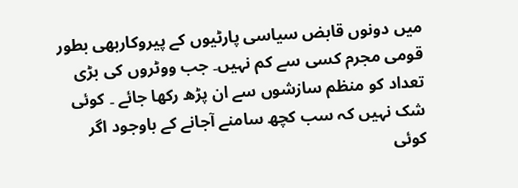میں دونوں قابض سیاسی پارٹیوں کے پیروکاربھی بطور قومی مجرم کسی سے کم نہیں۔ جب ووٹروں کی بڑی تعداد کو منظم سازشوں سے ان پڑھ رکھا جائے ۔ کوئی شک نہیں کہ سب کچھ سامنے آجانے کے باوجود اگر کوئی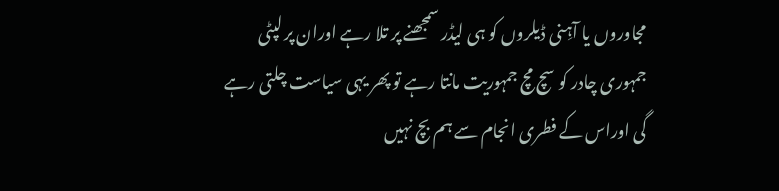مجاوروں یا آہِنی ڈیلروں کو ہی لیڈر سمجھنے پر تلا رہے اوران پر لپٹی جمہوری چادر کو سچ مچ جمہوریت مانتا رہے تو پھر یہی سیاست چلتی رہے گی اوراس کے فطری انجام سے ہم بچ نہیں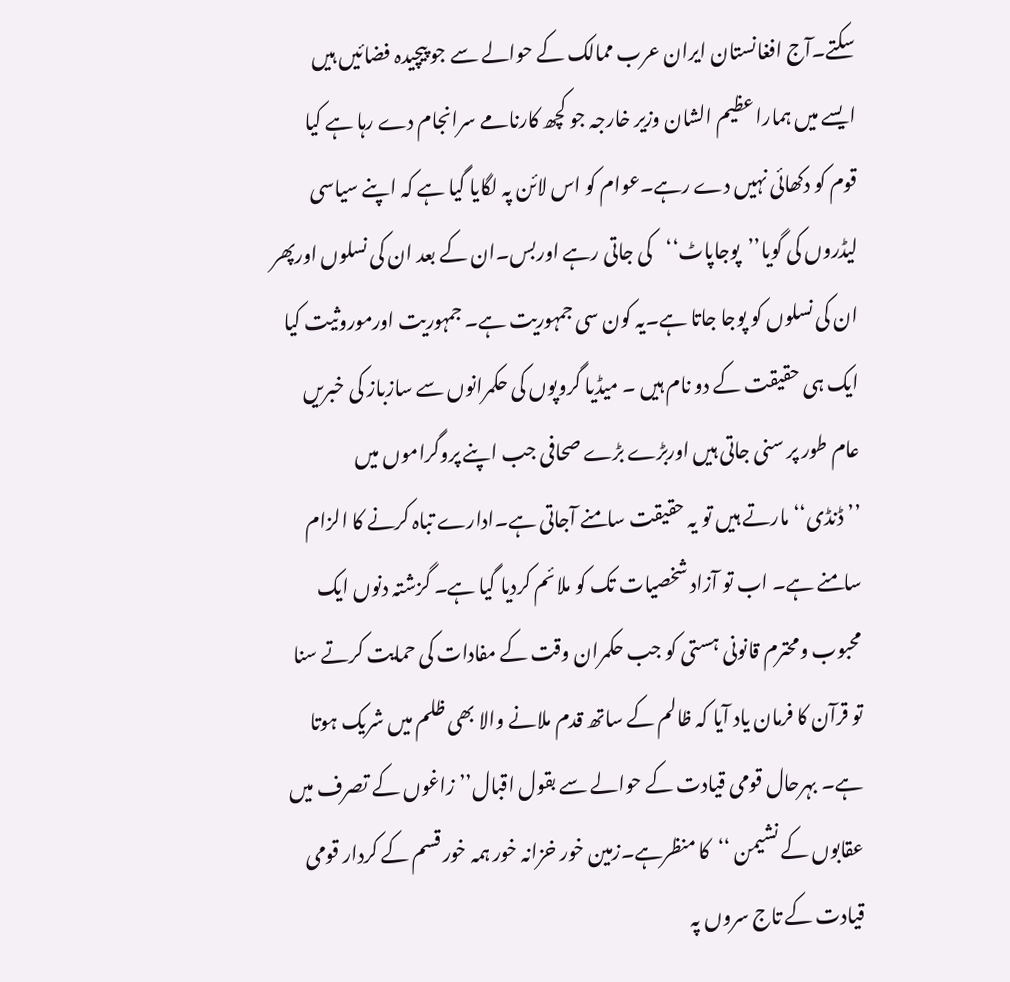سکتے۔آج افغانستان ایران عرب ممالک کے حوالے سے جو پیچیدہ فضائیں ہیں ایسے میں ہمارا عظیم الشان وزیر خارجہ جو کچھ کارنامے سرانجام دے رہا ہے کیا قوم کو دکھائی نہیں دے رہے۔عوام کو اس لائن پہ لگایا گیا ہے کہ اپنے سیاسی لیڈروں کی گویا’’پوجاپاٹ‘‘کی جاتی رہے اوربس۔ان کے بعد ان کی نسلوں اورپھر ان کی نسلوں کو پوجا جاتا ہے۔یہ کون سی جمہوریت ہے۔ جمہوریت اورموروثیت کیا ایک ہی حقیقت کے دو نام ہیں ۔ میڈیا گروپوں کی حکمرانوں سے سازباز کی خبریں عام طور پر سنی جاتی ہیں اوربڑے بڑے صحافی جب اپنے پروگراموں میں ’’ڈنڈی‘‘مارتے ہیں تو یہ حقیقت سامنے آجاتی ہے۔ادارے تباہ کرنے کا الزام سامنے ہے۔ اب تو آزاد شخصیات تک کو ملائم کردیا گیا ہے۔ گزشتہ دنوں ایک محبوب ومحترم قانونی ہستی کو جب حکمران وقت کے مفادات کی حمایت کرتے سنا تو قرآن کا فرمان یاد آیا کہ ظالم کے ساتھ قدم ملانے والا بھی ظلم میں شریک ہوتا ہے۔ بہرحال قومی قیادت کے حوالے سے بقول اقبال’’زاغوں کے تصرف میں عقابوں کے نشیمن ‘‘کا منظرہے۔زمین خور خزانہ خور ہمہ خور قسم کے کردار قومی قیادت کے تاج سروں پہ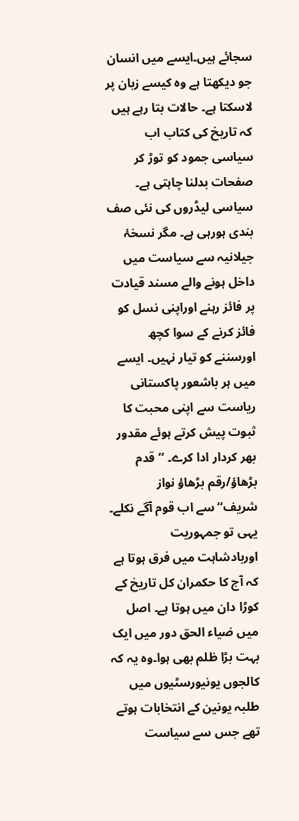سجائے ہیں۔ایسے میں انسان جو دیکھتا ہے وہ کیسے زبان پر لاسکتا ہے۔ حالات بتا رہے ہیں کہ تاریخ کی کتاب اب سیاسی جمود کو توڑ کر صفحات بدلنا چاہتی ہے۔ سیاسی لیڈروں کی نئی صف بندی ہورہی ہے۔ مگر نسخۂ جیلانیہ سے سیاست میں داخل ہونے والے مسند قیادت پر فائز رہنے اوراپنی نسل کو فائز کرنے کے سوا کچھ اورسننے کو تیار نہیں۔ ایسے میں ہر باشعور پاکستانی ریاست سے اپنی محبت کا ثبوت پیش کرتے ہوئے مقدور بھر کردار ادا کرے۔ ’’قدم بڑھاؤ/رقم بڑھاؤ نواز شریف‘‘سے اب قوم آگے نکلے۔ یہی تو جمہوریت اوربادشاہت میں فرق ہوتا ہے کہ آج کا حکمران کل تاریخ کے کوڑا دان میں ہوتا ہے۔ اصل میں ضیاء الحق دور میں ایک بہت بڑا ظلم بھی ہوا۔وہ یہ کہ کالجوں یونیورسٹیوں میں طلبہ یونین کے انتخابات ہوتے تھے جس سے سیاست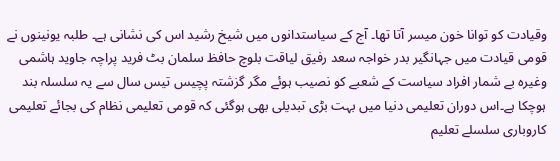وقیادت کو توانا خون میسر آتا تھا۔ آج کے سیاستدانوں میں شیخ رشید اس کی نشانی ہے۔ طلبہ یونینوں نے قومی قیادت میں جہانگیر بدر خواجہ سعد رفیق لیاقت بلوچ حافظ سلمان بٹ فرید پراچہ جاوید ہاشمی وغیرہ بے شمار افراد سیاست کے شعبے کو نصیب ہوئے مگر گزشتہ پچیس تیس سال سے یہ سلسلہ بند ہوچکا ہے۔اس دوران تعلیمی دنیا میں بہت بڑی تبدیلی بھی ہوگئی کہ قومی تعلیمی نظام کی بجائے تعلیمی کاروباری سلسلے تعلیم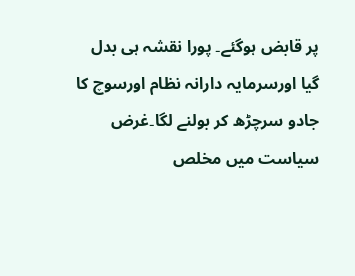پر قابض ہوگئے۔ پورا نقشہ ہی بدل گیا اورسرمایہ دارانہ نظام اورسوچ کا جادو سرچڑھ کر بولنے لگا۔غرض سیاست میں مخلص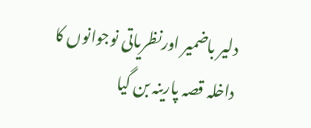دلیر باضمیر اورنظریاتی نوجوانوں کا داخلہ قصہ پارینہ بن گیا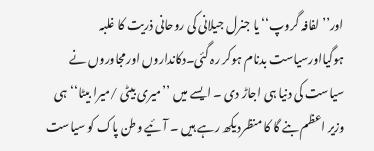اور’’لفافہ گروپ‘‘یا جنرل جیلانی کی روحانی ذریت کا غلبہ ہوگیااورسیاست بدنام ہوکر رہ گئی۔دکانداروں اورمجاوروں نے سیاست کی دنیا ہی اجاڑ دی ۔ ایسے میں ’’میری بیٹی /میرا بیٹا‘‘ہی وزیر اعظم بنے گا کا منظردیکھ رہے ہیں ۔ آئیے وطن پاک کو سیاست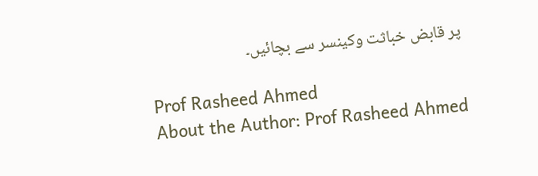پر قابض خباثت وکینسر سے بچائیں۔

Prof Rasheed Ahmed
About the Author: Prof Rasheed Ahmed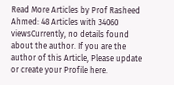Read More Articles by Prof Rasheed Ahmed: 48 Articles with 34060 viewsCurrently, no details found about the author. If you are the author of this Article, Please update or create your Profile here.